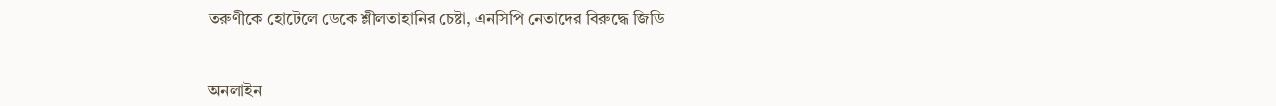তরুণীকে হোটেলে ডেকে শ্লীলতাহানির চেষ্টা, এনসিপি নেতাদের বিরুদ্ধে জিডি


অনলাইন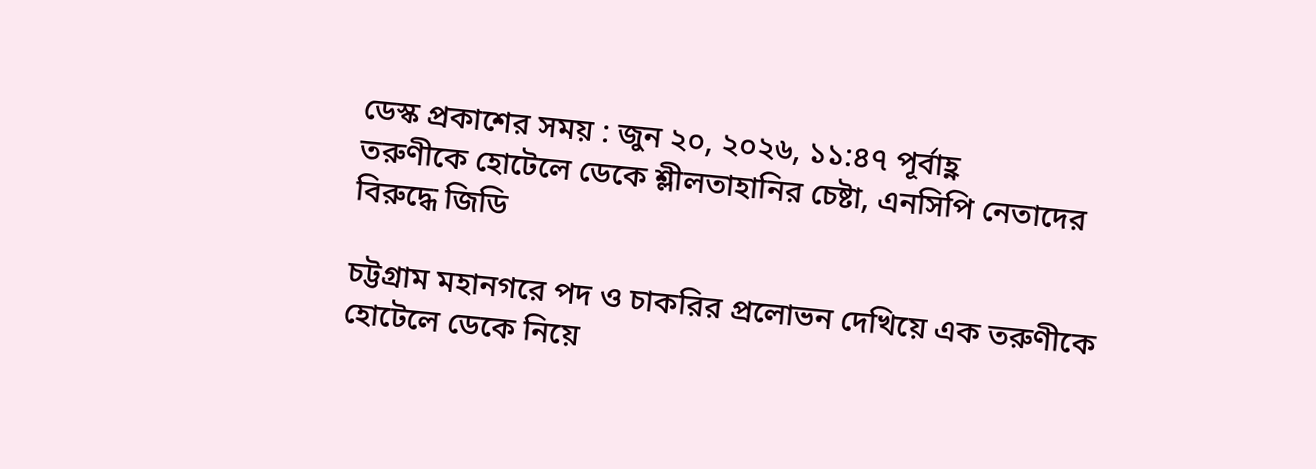ডেস্ক প্রকাশের সময় : জুন ২০, ২০২৬, ১১:৪৭ পূর্বাহ্ণ
তরুণীকে হোটেলে ডেকে শ্লীলতাহানির চেষ্টা, এনসিপি নেতাদের বিরুদ্ধে জিডি

চট্টগ্রাম মহানগরে পদ ও চাকরির প্রলোভন দেখিয়ে এক তরুণীকে হোটেলে ডেকে নিয়ে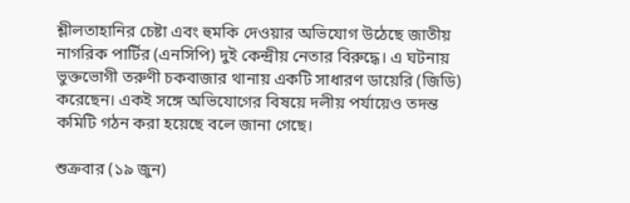শ্লীলতাহানির চেষ্টা এবং হুমকি দেওয়ার অভিযোগ উঠেছে জাতীয় নাগরিক পার্টির (এনসিপি) দুই কেন্দ্রীয় নেতার বিরুদ্ধে। এ ঘটনায় ভুক্তভোগী তরুণী চকবাজার থানায় একটি সাধারণ ডায়েরি (জিডি) করেছেন। একই সঙ্গে অভিযোগের বিষয়ে দলীয় পর্যায়েও তদন্ত কমিটি গঠন করা হয়েছে বলে জানা গেছে।

শুক্রবার (১৯ জুন)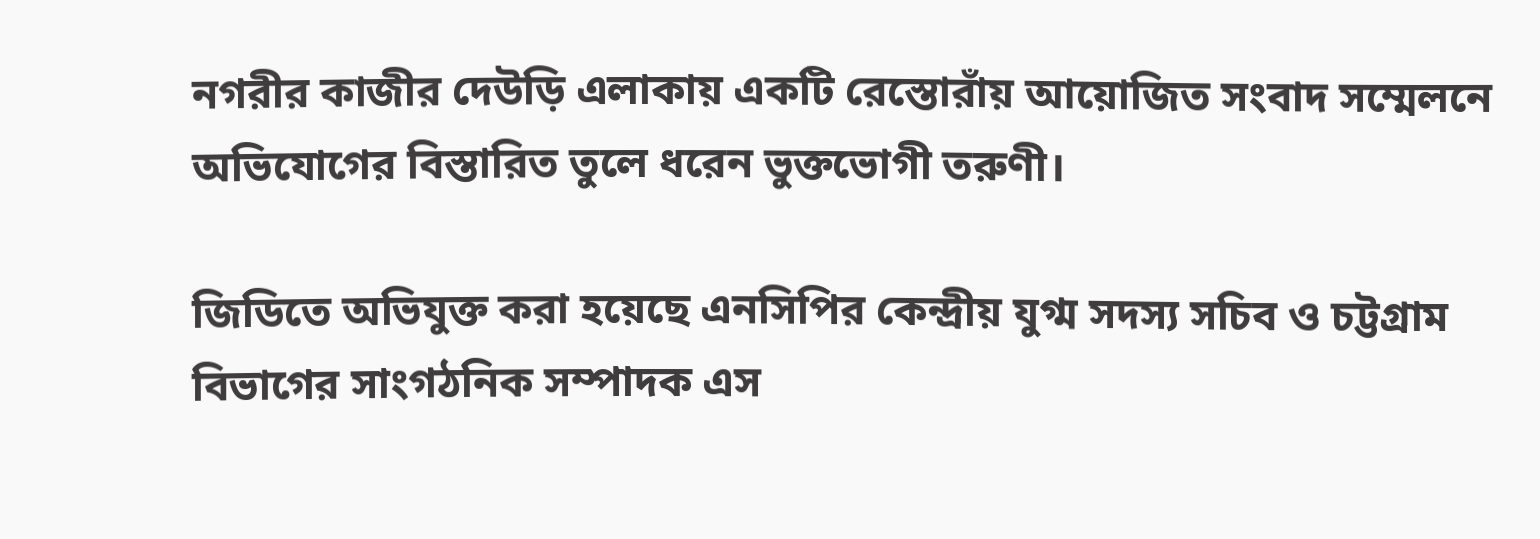নগরীর কাজীর দেউড়ি এলাকায় একটি রেস্তোরাঁয় আয়োজিত সংবাদ সম্মেলনে অভিযোগের বিস্তারিত তুলে ধরেন ভুক্তভোগী তরুণী।

জিডিতে অভিযুক্ত করা হয়েছে এনসিপির কেন্দ্রীয় যুগ্ম সদস্য সচিব ও চট্টগ্রাম বিভাগের সাংগঠনিক সম্পাদক এস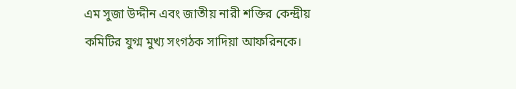এম সুজা উদ্দীন এবং জাতীয় নারী শক্তির কেন্দ্রীয় কমিটির যুগ্ম মুখ্য সংগঠক সাদিয়া আফরিনকে।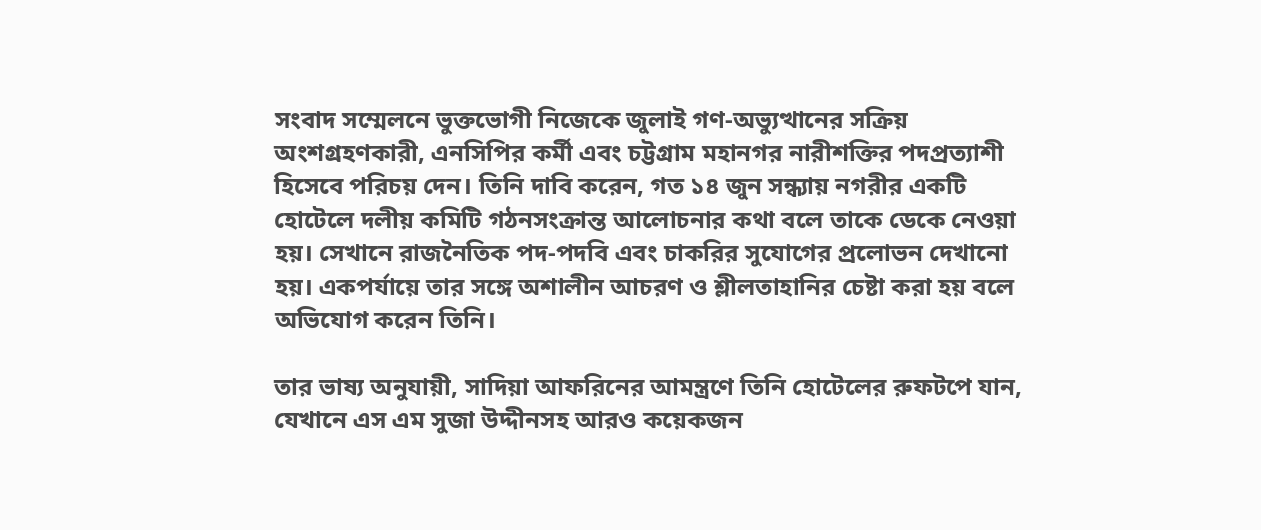সংবাদ সম্মেলনে ভুক্তভোগী নিজেকে জুলাই গণ-অভ্যুত্থানের সক্রিয় অংশগ্রহণকারী, এনসিপির কর্মী এবং চট্টগ্রাম মহানগর নারীশক্তির পদপ্রত্যাশী হিসেবে পরিচয় দেন। তিনি দাবি করেন, গত ১৪ জুন সন্ধ্যায় নগরীর একটি হোটেলে দলীয় কমিটি গঠনসংক্রান্ত আলোচনার কথা বলে তাকে ডেকে নেওয়া হয়। সেখানে রাজনৈতিক পদ-পদবি এবং চাকরির সুযোগের প্রলোভন দেখানো হয়। একপর্যায়ে তার সঙ্গে অশালীন আচরণ ও শ্লীলতাহানির চেষ্টা করা হয় বলে অভিযোগ করেন তিনি।

তার ভাষ্য অনুযায়ী, সাদিয়া আফরিনের আমন্ত্রণে তিনি হোটেলের রুফটপে যান, যেখানে এস এম সুজা উদ্দীনসহ আরও কয়েকজন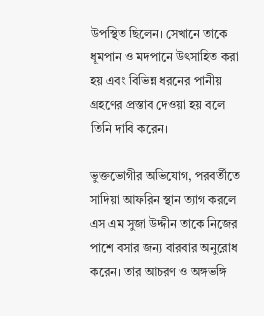উপস্থিত ছিলেন। সেখানে তাকে ধূমপান ও মদপানে উৎসাহিত করা হয় এবং বিভিন্ন ধরনের পানীয় গ্রহণের প্রস্তাব দেওয়া হয় বলে তিনি দাবি করেন।

ভুক্তভোগীর অভিযোগ, পরবর্তীতে সাদিয়া আফরিন স্থান ত্যাগ করলে এস এম সুজা উদ্দীন তাকে নিজের পাশে বসার জন্য বারবার অনুরোধ করেন। তার আচরণ ও অঙ্গভঙ্গি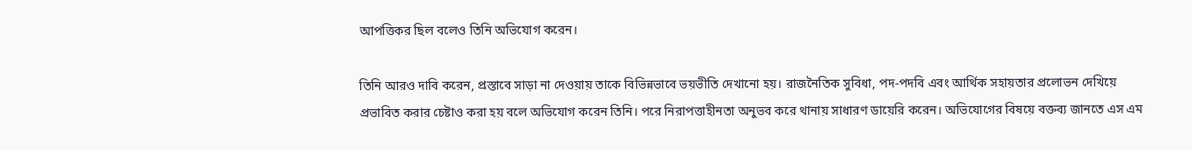আপত্তিকর ছিল বলেও তিনি অভিযোগ করেন।

তিনি আরও দাবি করেন, প্রস্তাবে সাড়া না দেওয়ায় তাকে বিভিন্নভাবে ভয়ভীতি দেখানো হয়। রাজনৈতিক সুবিধা, পদ-পদবি এবং আর্থিক সহায়তার প্রলোভন দেখিয়ে প্রভাবিত করার চেষ্টাও করা হয় বলে অভিযোগ করেন তিনি। পরে নিরাপত্তাহীনতা অনুভব করে থানায় সাধারণ ডায়েরি করেন। অভিযোগের বিষয়ে বক্তব্য জানতে এস এম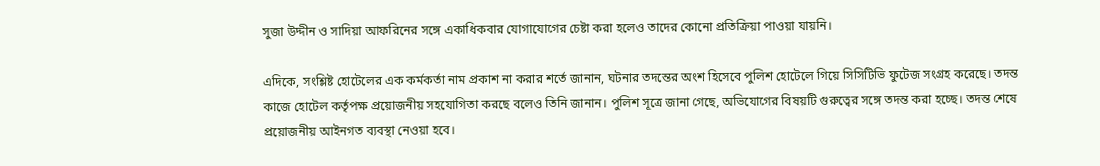সুজা উদ্দীন ও সাদিয়া আফরিনের সঙ্গে একাধিকবার যোগাযোগের চেষ্টা করা হলেও তাদের কোনো প্রতিক্রিয়া পাওয়া যায়নি।

এদিকে, সংশ্লিষ্ট হোটেলের এক কর্মকর্তা নাম প্রকাশ না করার শর্তে জানান, ঘটনার তদন্তের অংশ হিসেবে পুলিশ হোটেলে গিয়ে সিসিটিভি ফুটেজ সংগ্রহ করেছে। তদন্ত কাজে হোটেল কর্তৃপক্ষ প্রয়োজনীয় সহযোগিতা করছে বলেও তিনি জানান। পুলিশ সূত্রে জানা গেছে, অভিযোগের বিষয়টি গুরুত্বের সঙ্গে তদন্ত করা হচ্ছে। তদন্ত শেষে প্রয়োজনীয় আইনগত ব্যবস্থা নেওয়া হবে।